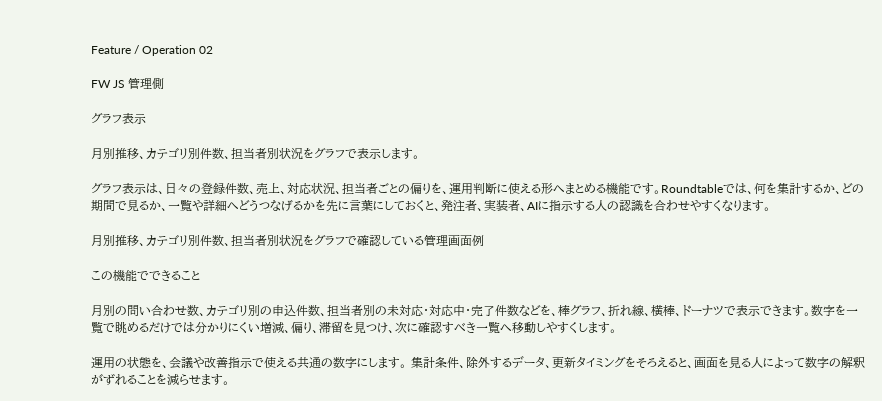Feature / Operation 02

FW JS 管理側

グラフ表示

月別推移、カテゴリ別件数、担当者別状況をグラフで表示します。

グラフ表示は、日々の登録件数、売上、対応状況、担当者ごとの偏りを、運用判断に使える形へまとめる機能です。Roundtableでは、何を集計するか、どの期間で見るか、一覧や詳細へどうつなげるかを先に言葉にしておくと、発注者、実装者、AIに指示する人の認識を合わせやすくなります。

月別推移、カテゴリ別件数、担当者別状況をグラフで確認している管理画面例

この機能でできること

月別の問い合わせ数、カテゴリ別の申込件数、担当者別の未対応・対応中・完了件数などを、棒グラフ、折れ線、横棒、ドーナツで表示できます。数字を一覧で眺めるだけでは分かりにくい増減、偏り、滞留を見つけ、次に確認すべき一覧へ移動しやすくします。

運用の状態を、会議や改善指示で使える共通の数字にします。 集計条件、除外するデータ、更新タイミングをそろえると、画面を見る人によって数字の解釈がずれることを減らせます。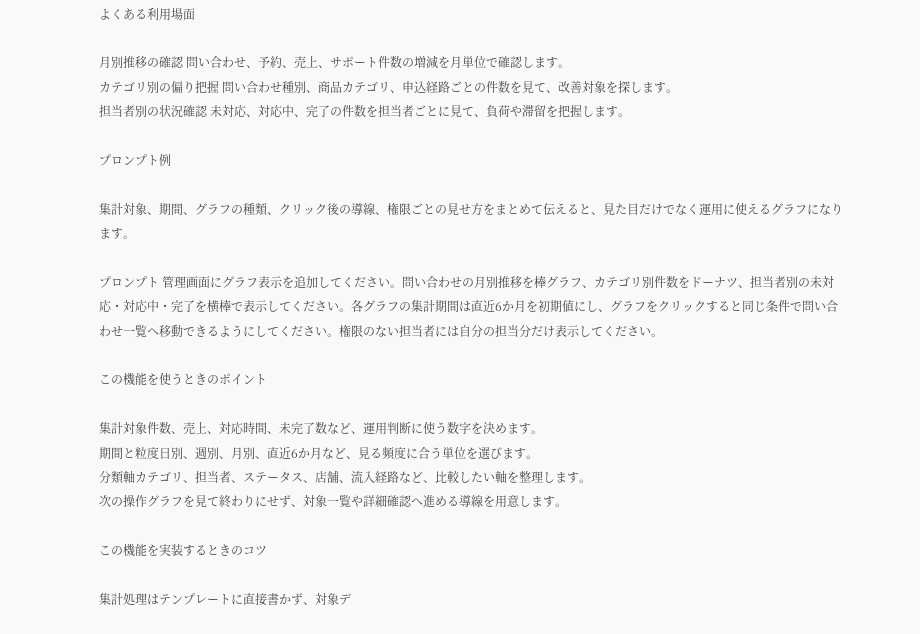よくある利用場面

月別推移の確認 問い合わせ、予約、売上、サポート件数の増減を月単位で確認します。
カテゴリ別の偏り把握 問い合わせ種別、商品カテゴリ、申込経路ごとの件数を見て、改善対象を探します。
担当者別の状況確認 未対応、対応中、完了の件数を担当者ごとに見て、負荷や滞留を把握します。

プロンプト例

集計対象、期間、グラフの種類、クリック後の導線、権限ごとの見せ方をまとめて伝えると、見た目だけでなく運用に使えるグラフになります。

プロンプト 管理画面にグラフ表示を追加してください。問い合わせの月別推移を棒グラフ、カテゴリ別件数をドーナツ、担当者別の未対応・対応中・完了を横棒で表示してください。各グラフの集計期間は直近6か月を初期値にし、グラフをクリックすると同じ条件で問い合わせ一覧へ移動できるようにしてください。権限のない担当者には自分の担当分だけ表示してください。

この機能を使うときのポイント

集計対象件数、売上、対応時間、未完了数など、運用判断に使う数字を決めます。
期間と粒度日別、週別、月別、直近6か月など、見る頻度に合う単位を選びます。
分類軸カテゴリ、担当者、ステータス、店舗、流入経路など、比較したい軸を整理します。
次の操作グラフを見て終わりにせず、対象一覧や詳細確認へ進める導線を用意します。

この機能を実装するときのコツ

集計処理はテンプレートに直接書かず、対象デ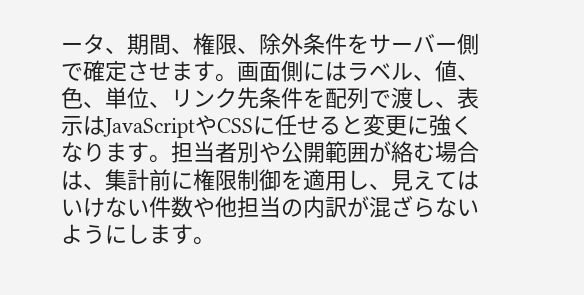ータ、期間、権限、除外条件をサーバー側で確定させます。画面側にはラベル、値、色、単位、リンク先条件を配列で渡し、表示はJavaScriptやCSSに任せると変更に強くなります。担当者別や公開範囲が絡む場合は、集計前に権限制御を適用し、見えてはいけない件数や他担当の内訳が混ざらないようにします。